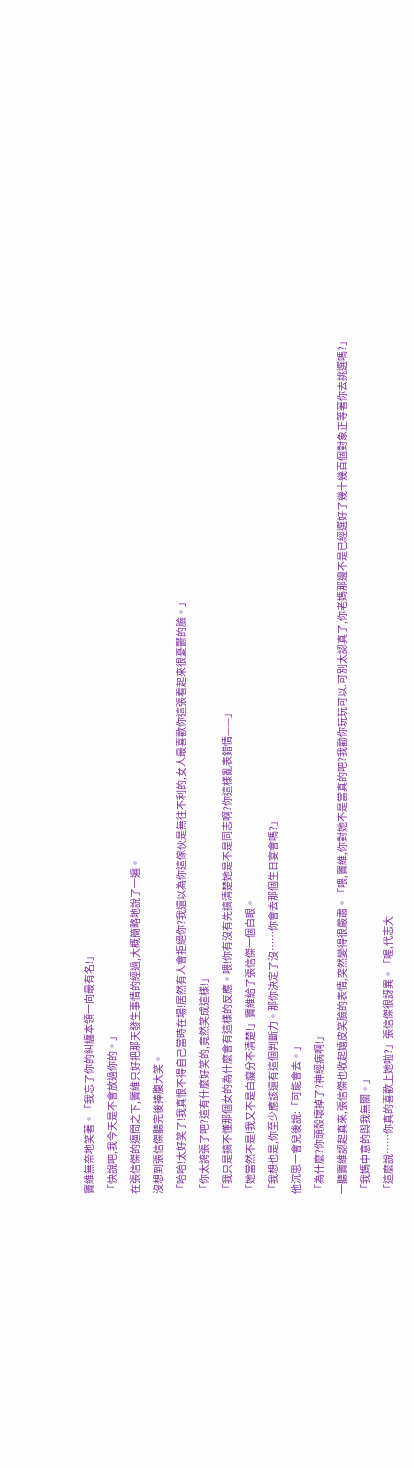竇維無奈地笑著。「我忘了你的糾纏本領一向最有名!」
「快說吧,我今天是不會放過你的。」
在張信傑的逼問之下,竇維只好把那天發生事情的經過,大概簡略地說了一遍。
沒想到張信傑聽完後捧腹大笑。
「哈哈!太好笑了!我真恨不得自己當時在場!居然有人會拒絕你?我還以為你這傢伙是無往不利的,女人最喜歡你這張看起來很憂鬱的臉。」
「你太誇張了吧?這有什麼好笑的,竟然笑成這樣!」
「我只是搞不懂那個女的為什麼會有這樣的反應。喂!你有沒有先搞清楚她是不是同志啊?你這樣亂表錯情——」
「她當然不是!我又不是白癡分不清楚!」竇維給了張信傑一個白眼。
「我想也是,你至少應該還有這個判斷力。那你決定了沒……你會去那個生日宴會嗎?」
他沉思一會兒後說:「可能會去。」
「為什麼?你頭殼壞掉了?神經病啊!」
一聽竇維認起真來,張信傑也收起嬉皮笑臉的表情,突然變得很嚴肅。「喂,竇維,你對她不是當真的吧?我勸你玩玩可以.可別太認真了,你老媽那邊不是已經選好了幾十幾百個對象正等著你去挑選嗎?」
「我媽中意的與我無關。」
「這麼說……你真的喜歡上她啦?」張信傑很訝異。「喔,代志大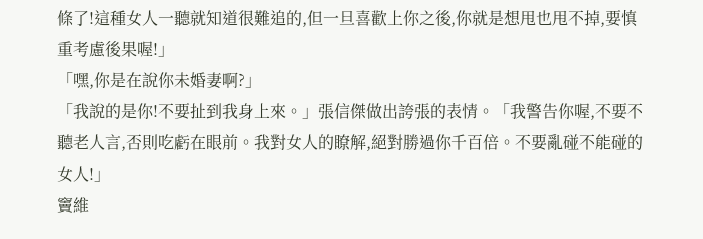條了!這種女人一聽就知道很難追的,但一旦喜歡上你之後,你就是想甩也甩不掉,要慎重考慮後果喔!」
「嘿,你是在說你未婚妻啊?」
「我說的是你!不要扯到我身上來。」張信傑做出誇張的表情。「我警告你喔,不要不聽老人言,否則吃虧在眼前。我對女人的瞭解,絕對勝過你千百倍。不要亂碰不能碰的女人!」
竇維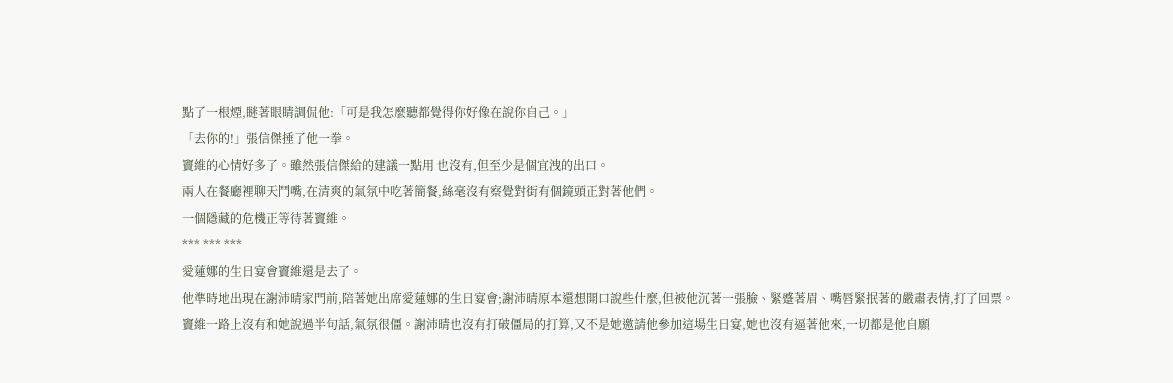點了一根煙,瞇著眼睛調侃他:「可是我怎麼聽都覺得你好像在說你自己。」
「去你的!」張信傑捶了他一拳。
竇維的心情好多了。雖然張信傑給的建議一點用 也沒有,但至少是個宜洩的出口。
兩人在餐廳裡聊天鬥嘴,在清爽的氣氛中吃著簡餐,絲毫沒有察覺對街有個鏡頭正對著他們。
一個隱藏的危機正等待著竇維。
*** *** ***
愛蓮娜的生日宴會竇維還是去了。
他準時地出現在謝沛晴家門前,陪著她出席愛蓮娜的生日宴會;謝沛晴原本還想開口說些什麼,但被他沉著一張臉、緊蹙著眉、嘴唇緊抿著的嚴肅表情,打了回票。
竇維一路上沒有和她說過半句話,氣氛很僵。謝沛晴也沒有打破僵局的打算,又不是她邀請他參加這場生日宴,她也沒有逼著他來,一切都是他自願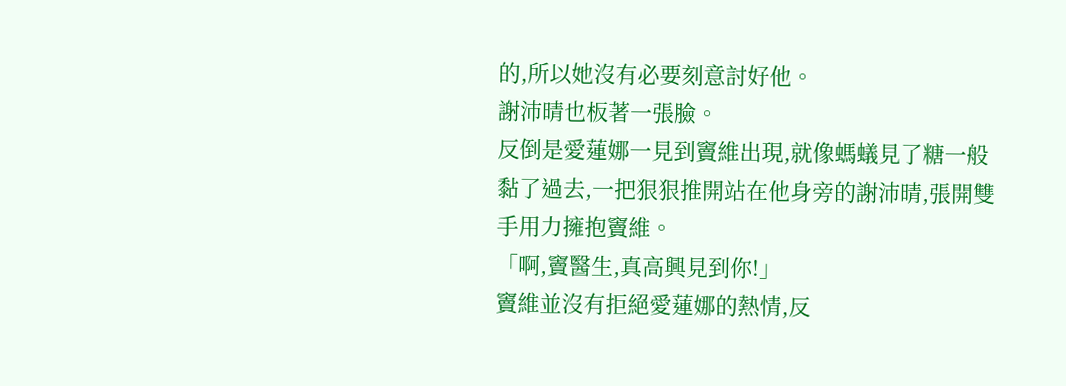的,所以她沒有必要刻意討好他。
謝沛晴也板著一張臉。
反倒是愛蓮娜一見到竇維出現,就像螞蟻見了糖一般黏了過去,一把狠狠推開站在他身旁的謝沛晴,張開雙手用力擁抱竇維。
「啊,竇醫生,真高興見到你!」
竇維並沒有拒絕愛蓮娜的熱情,反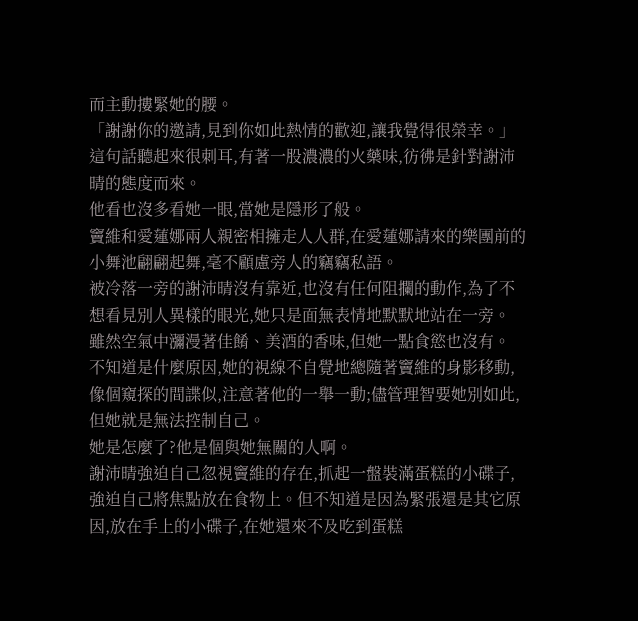而主動摟緊她的腰。
「謝謝你的邀請,見到你如此熱情的歡迎,讓我覺得很榮幸。」
這句話聽起來很刺耳,有著一股濃濃的火藥味,彷彿是針對謝沛晴的態度而來。
他看也沒多看她一眼,當她是隱形了般。
竇維和愛蓮娜兩人親密相擁走人人群,在愛蓮娜請來的樂團前的小舞池翩翩起舞,毫不顧慮旁人的竊竊私語。
被冷落一旁的謝沛晴沒有靠近,也沒有任何阻攔的動作,為了不想看見別人異樣的眼光,她只是面無表情地默默地站在一旁。
雖然空氣中瀰漫著佳餚、美酒的香味,但她一點食慾也沒有。
不知道是什麼原因,她的視線不自覺地總隨著竇維的身影移動,像個窺探的間諜似,注意著他的一舉一動;儘管理智要她別如此,但她就是無法控制自己。
她是怎麼了?他是個與她無關的人啊。
謝沛晴強迫自己忽視竇維的存在,抓起一盤裝滿蛋糕的小碟子,強迫自己將焦點放在食物上。但不知道是因為緊張還是其它原因,放在手上的小碟子,在她還來不及吃到蛋糕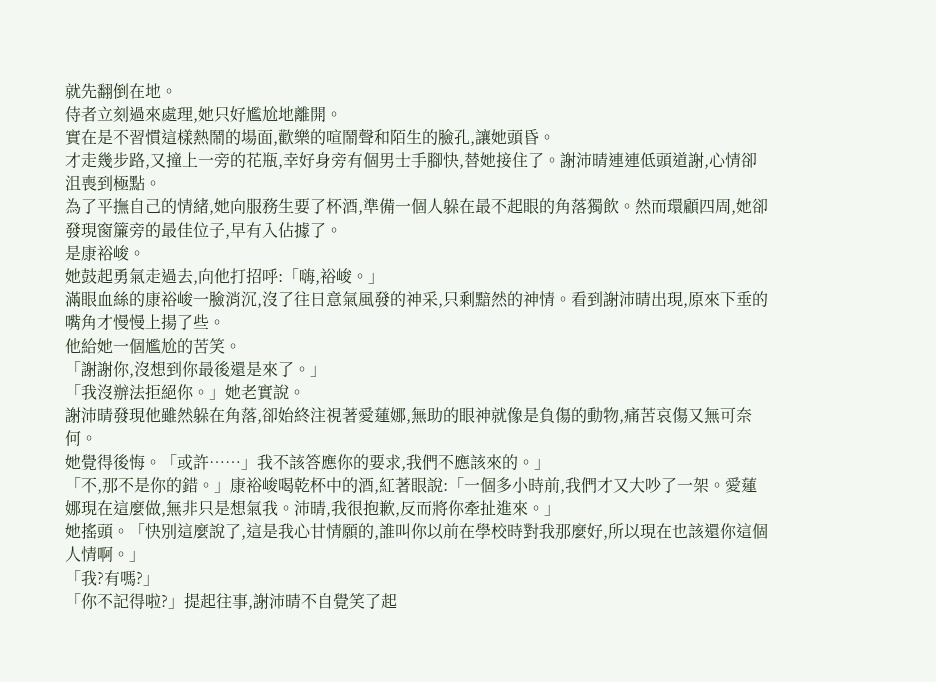就先翻倒在地。
侍者立刻過來處理,她只好尷尬地離開。
實在是不習慣這樣熱鬧的場面,歡樂的喧鬧聲和陌生的臉孔,讓她頭昏。
才走幾步路,又撞上一旁的花瓶,幸好身旁有個男士手腳快,替她接住了。謝沛晴連連低頭道謝,心情卻沮喪到極點。
為了平撫自己的情緒,她向服務生要了杯酒,準備一個人躲在最不起眼的角落獨飲。然而環顧四周,她卻發現窗簾旁的最佳位子,早有入佔據了。
是康裕峻。
她鼓起勇氣走過去,向他打招呼:「嗨,裕峻。」
滿眼血絲的康裕峻一臉消沉,沒了往日意氣風發的神采,只剩黯然的神情。看到謝沛晴出現,原來下垂的嘴角才慢慢上揚了些。
他給她一個尷尬的苦笑。
「謝謝你,沒想到你最後還是來了。」
「我沒辦法拒絕你。」她老實說。
謝沛晴發現他雖然躲在角落,卻始終注視著愛蓮娜,無助的眼神就像是負傷的動物,痛苦哀傷又無可奈何。
她覺得後悔。「或許……」我不該答應你的要求,我們不應該來的。」
「不,那不是你的錯。」康裕峻喝乾杯中的酒,紅著眼說:「一個多小時前,我們才又大吵了一架。愛蓮娜現在這麼做,無非只是想氣我。沛晴,我很抱歉,反而將你牽扯進來。」
她搖頭。「快別這麼說了,這是我心甘情願的,誰叫你以前在學校時對我那麼好,所以現在也該還你這個人情啊。」
「我?有嗎?」
「你不記得啦?」提起往事,謝沛晴不自覺笑了起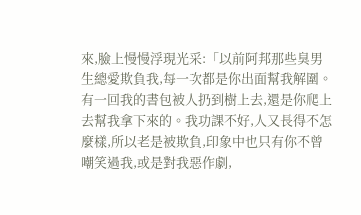來,臉上慢慢浮現光采:「以前阿邦那些臭男生總愛欺負我,每一次都是你出面幫我解圍。有一回我的書包被人扔到樹上去,還是你爬上去幫我拿下來的。我功課不好,人又長得不怎麼樣,所以老是被欺負,印象中也只有你不曾嘲笑過我,或是對我惡作劇,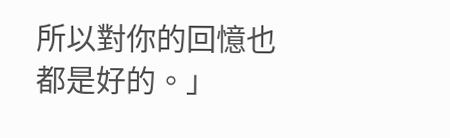所以對你的回憶也都是好的。」